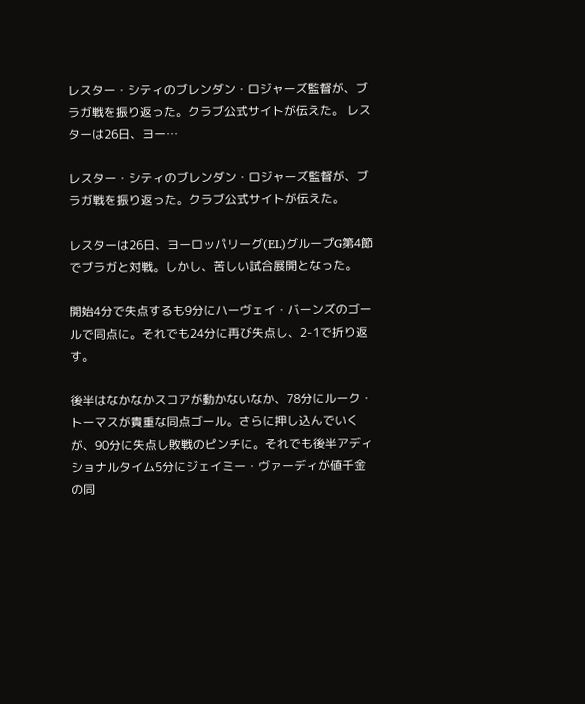レスター・シティのブレンダン・ロジャーズ監督が、ブラガ戦を振り返った。クラブ公式サイトが伝えた。 レスターは26日、ヨー…

レスター・シティのブレンダン・ロジャーズ監督が、ブラガ戦を振り返った。クラブ公式サイトが伝えた。

レスターは26日、ヨーロッパリーグ(EL)グループG第4節でブラガと対戦。しかし、苦しい試合展開となった。

開始4分で失点するも9分にハーヴェイ・バーンズのゴールで同点に。それでも24分に再び失点し、2-1で折り返す。

後半はなかなかスコアが動かないなか、78分にルーク・トーマスが貴重な同点ゴール。さらに押し込んでいくが、90分に失点し敗戦のピンチに。それでも後半アディショナルタイム5分にジェイミー・ヴァーディが値千金の同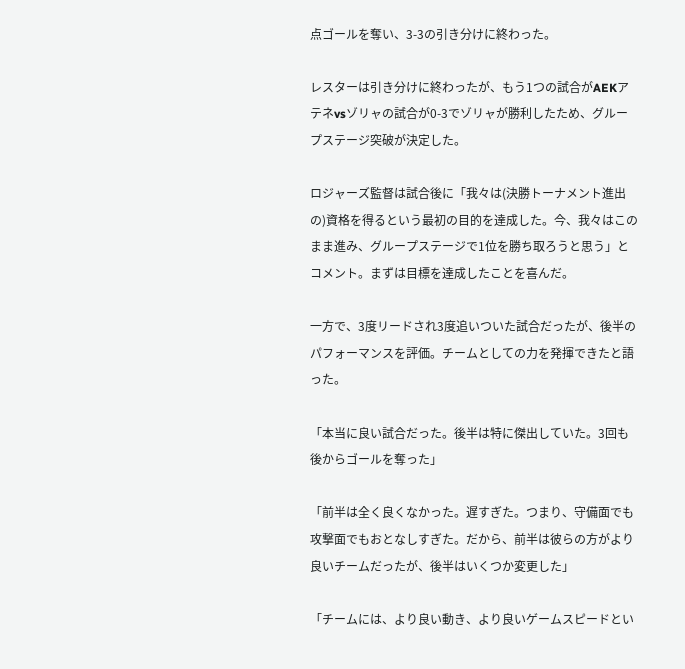点ゴールを奪い、3-3の引き分けに終わった。

レスターは引き分けに終わったが、もう1つの試合がAEKアテネvsゾリャの試合が0-3でゾリャが勝利したため、グループステージ突破が決定した。

ロジャーズ監督は試合後に「我々は(決勝トーナメント進出の)資格を得るという最初の目的を達成した。今、我々はこのまま進み、グループステージで1位を勝ち取ろうと思う」とコメント。まずは目標を達成したことを喜んだ。

一方で、3度リードされ3度追いついた試合だったが、後半のパフォーマンスを評価。チームとしての力を発揮できたと語った。

「本当に良い試合だった。後半は特に傑出していた。3回も後からゴールを奪った」

「前半は全く良くなかった。遅すぎた。つまり、守備面でも攻撃面でもおとなしすぎた。だから、前半は彼らの方がより良いチームだったが、後半はいくつか変更した」

「チームには、より良い動き、より良いゲームスピードとい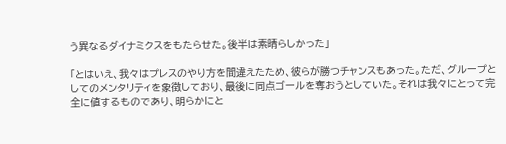う異なるダイナミクスをもたらせた。後半は素晴らしかった」

「とはいえ、我々はプレスのやり方を間違えたため、彼らが勝つチャンスもあった。ただ、グループとしてのメンタリティを象徴しており、最後に同点ゴールを奪おうとしていた。それは我々にとって完全に値するものであり、明らかにと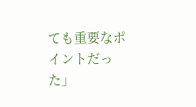ても重要なポイントだった」